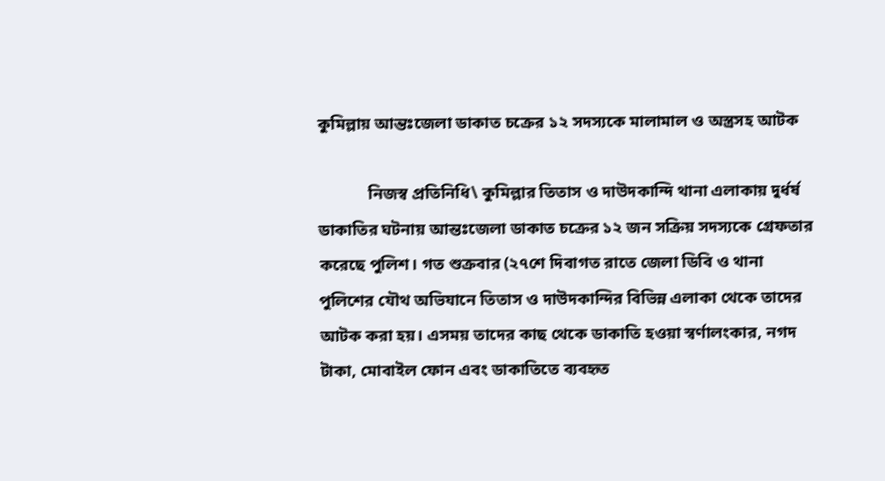কুমিল্লায় আন্তঃজেলা ডাকাত চক্রের ১২ সদস্যকে মালামাল ও অস্ত্রসহ আটক

            নিজস্ব প্রতিনিধি\ কুমিল্লার তিতাস ও দাউদকান্দি থানা এলাকায় দুর্ধর্ষ ডাকাতির ঘটনায় আন্তঃজেলা ডাকাত চক্রের ১২ জন সক্রিয় সদস্যকে গ্রেফতার করেছে পুলিশ। গত শুক্রবার (২৭শে দিবাগত রাতে জেলা ডিবি ও থানা পুলিশের যৌথ অভিযানে তিতাস ও দাউদকান্দির বিভিন্ন এলাকা থেকে তাদের আটক করা হয়। এসময় তাদের কাছ থেকে ডাকাতি হওয়া স্বর্ণালংকার, নগদ টাকা, মোবাইল ফোন এবং ডাকাতিতে ব্যবহৃত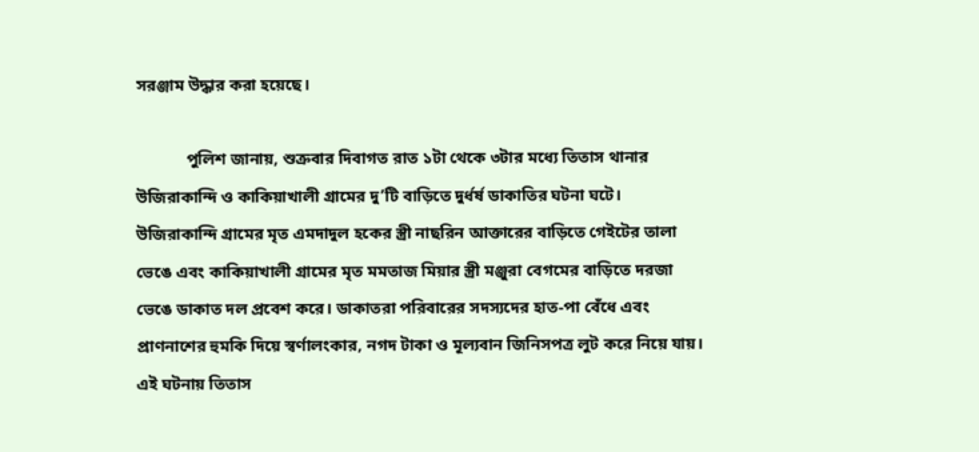সরঞ্জাম উদ্ধার করা হয়েছে।

            পুলিশ জানায়, শুক্রবার দিবাগত রাত ১টা থেকে ৩টার মধ্যে তিতাস থানার উজিরাকান্দি ও কাকিয়াখালী গ্রামের দু’টি বাড়িতে দুর্ধর্ষ ডাকাতির ঘটনা ঘটে। উজিরাকান্দি গ্রামের মৃত এমদাদুল হকের স্ত্রী নাছরিন আক্তারের বাড়িতে গেইটের তালা ভেঙে এবং কাকিয়াখালী গ্রামের মৃত মমতাজ মিয়ার স্ত্রী মঞ্জুরা বেগমের বাড়িতে দরজা ভেঙে ডাকাত দল প্রবেশ করে। ডাকাতরা পরিবারের সদস্যদের হাত-পা বেঁধে এবং প্রাণনাশের হুমকি দিয়ে স্বর্ণালংকার, নগদ টাকা ও মূল্যবান জিনিসপত্র লুট করে নিয়ে যায়। এই ঘটনায় তিতাস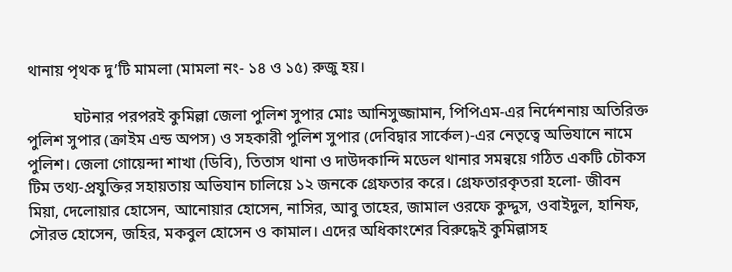থানায় পৃথক দু’টি মামলা (মামলা নং- ১৪ ও ১৫) রুজু হয়।

            ঘটনার পরপরই কুমিল্লা জেলা পুলিশ সুপার মোঃ আনিসুজ্জামান, পিপিএম-এর নির্দেশনায় অতিরিক্ত পুলিশ সুপার (ক্রাইম এন্ড অপস) ও সহকারী পুলিশ সুপার (দেবিদ্বার সার্কেল)-এর নেতৃত্বে অভিযানে নামে পুলিশ। জেলা গোয়েন্দা শাখা (ডিবি), তিতাস থানা ও দাউদকান্দি মডেল থানার সমন্বয়ে গঠিত একটি চৌকস টিম তথ্য-প্রযুক্তির সহায়তায় অভিযান চালিয়ে ১২ জনকে গ্রেফতার করে। গ্রেফতারকৃতরা হলো- জীবন মিয়া, দেলোয়ার হোসেন, আনোয়ার হোসেন, নাসির, আবু তাহের, জামাল ওরফে কুদ্দুস, ওবাইদুল, হানিফ, সৌরভ হোসেন, জহির, মকবুল হোসেন ও কামাল। এদের অধিকাংশের বিরুদ্ধেই কুমিল্লাসহ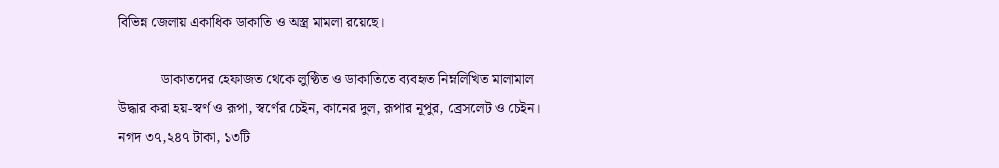বিভিন্ন জেলায় একাধিক ডাকাতি ও অস্ত্র মামলা রয়েছে।

            ডাকাতদের হেফাজত থেকে লুণ্ঠিত ও ডাকাতিতে ব্যবহৃত নিম্নলিখিত মালামাল উদ্ধার করা হয়-স্বর্ণ ও রূপা, স্বর্ণের চেইন, কানের দুল, রূপার নূপুর, ব্রেসলেট ও চেইন। নগদ ৩৭,২৪৭ টাকা, ১৩টি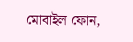মোবাইল ফোন,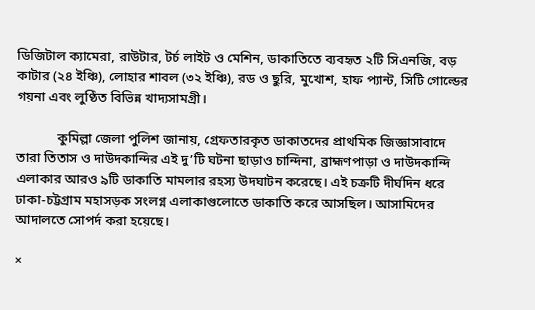ডিজিটাল ক্যামেরা, রাউটার, টর্চ লাইট ও মেশিন, ডাকাতিতে ব্যবহৃত ২টি সিএনজি, বড় কাটার (২৪ ইঞ্চি), লোহার শাবল (৩২ ইঞ্চি), রড ও ছুরি, মুখোশ, হাফ প্যান্ট, সিটি গোল্ডের গয়না এবং লুণ্ঠিত বিভিন্ন খাদ্যসামগ্রী।

            কুমিল্লা জেলা পুলিশ জানায়, গ্রেফতারকৃত ডাকাতদের প্রাথমিক জিজ্ঞাসাবাদে তারা তিতাস ও দাউদকান্দির এই দু’টি ঘটনা ছাড়াও চান্দিনা, ব্রাহ্মণপাড়া ও দাউদকান্দি এলাকার আরও ৯টি ডাকাতি মামলার রহস্য উদঘাটন করেছে। এই চক্রটি দীর্ঘদিন ধরে ঢাকা-চট্টগ্রাম মহাসড়ক সংলগ্ন এলাকাগুলোতে ডাকাতি করে আসছিল। আসামিদের আদালতে সোপর্দ করা হয়েছে।

×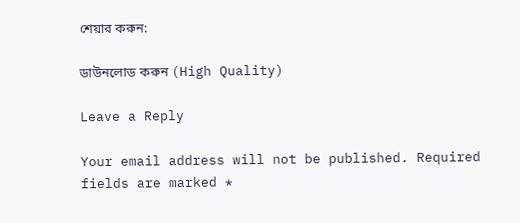শেয়ার করুন:

ডাউনলোড করুন (High Quality)

Leave a Reply

Your email address will not be published. Required fields are marked *